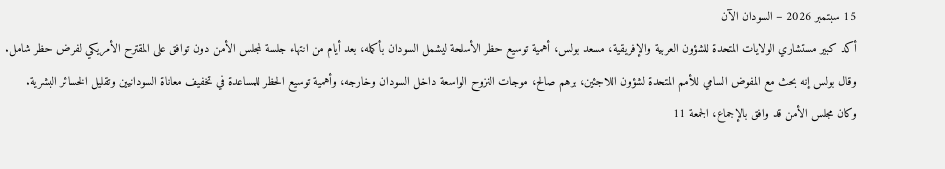15 سبتمبر 2026 – السودان الآن
أكد كبير مستشاري الولايات المتحدة للشؤون العربية والإفريقية، مسعد بولس، أهمية توسيع حظر الأسلحة ليشمل السودان بأكمله، بعد أيام من انتهاء جلسة لمجلس الأمن دون توافق على المقترح الأمريكي لفرض حظر شامل.
وقال بولس إنه بحث مع المفوض السامي للأمم المتحدة لشؤون اللاجئين، برهم صالح، موجات النزوح الواسعة داخل السودان وخارجه، وأهمية توسيع الحظر للمساعدة في تخفيف معاناة السودانيين وتقليل الخسائر البشرية.
وكان مجلس الأمن قد وافق بالإجماع، الجمعة 11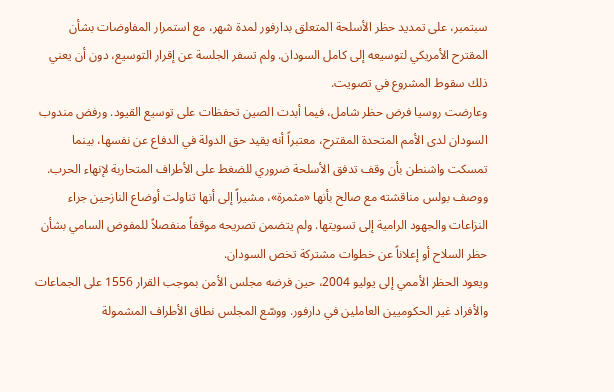سبتمبر، على تمديد حظر الأسلحة المتعلق بدارفور لمدة شهر، مع استمرار المفاوضات بشأن المقترح الأمريكي لتوسيعه إلى كامل السودان. ولم تسفر الجلسة عن إقرار التوسيع، دون أن يعني ذلك سقوط المشروع في تصويت.
وعارضت روسيا فرض حظر شامل، فيما أبدت الصين تحفظات على توسيع القيود. ورفض مندوب السودان لدى الأمم المتحدة المقترح، معتبراً أنه يقيد حق الدولة في الدفاع عن نفسها، بينما تمسكت واشنطن بأن وقف تدفق الأسلحة ضروري للضغط على الأطراف المتحاربة لإنهاء الحرب.
ووصف بولس مناقشته مع صالح بأنها «مثمرة»، مشيراً إلى أنها تناولت أوضاع النازحين جراء النزاعات والجهود الرامية إلى تسويتها. ولم يتضمن تصريحه موقفاً منفصلاً للمفوض السامي بشأن حظر السلاح أو إعلاناً عن خطوات مشتركة تخص السودان.
ويعود الحظر الأممي إلى يوليو 2004، حين فرضه مجلس الأمن بموجب القرار 1556 على الجماعات والأفراد غير الحكوميين العاملين في دارفور. ووسّع المجلس نطاق الأطراف المشمولة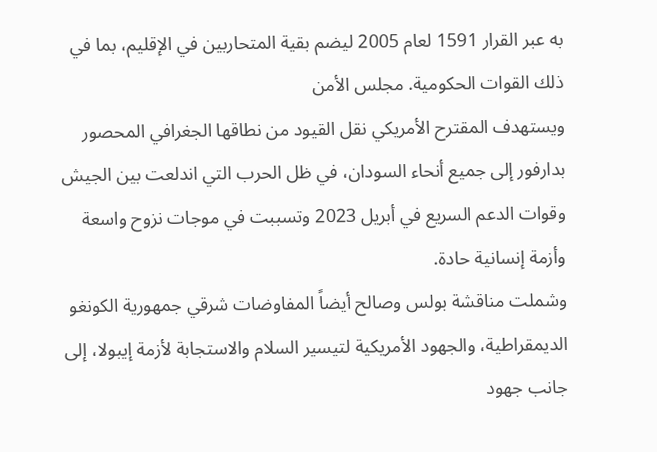به عبر القرار 1591 لعام 2005 ليضم بقية المتحاربين في الإقليم، بما في ذلك القوات الحكومية. مجلس الأمن
ويستهدف المقترح الأمريكي نقل القيود من نطاقها الجغرافي المحصور بدارفور إلى جميع أنحاء السودان، في ظل الحرب التي اندلعت بين الجيش وقوات الدعم السريع في أبريل 2023 وتسببت في موجات نزوح واسعة وأزمة إنسانية حادة.
وشملت مناقشة بولس وصالح أيضاً المفاوضات شرقي جمهورية الكونغو الديمقراطية، والجهود الأمريكية لتيسير السلام والاستجابة لأزمة إيبولا، إلى جانب جهود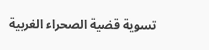تسوية قضية الصحراء الغربية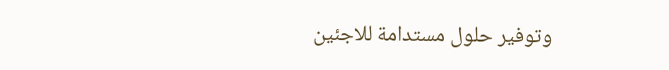وتوفير حلول مستدامة للاجئين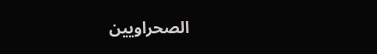الصحراويين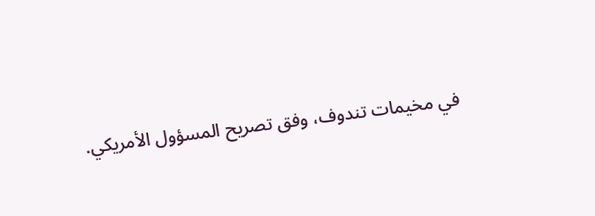في مخيمات تندوف، وفق تصريح المسؤول الأمريكي.